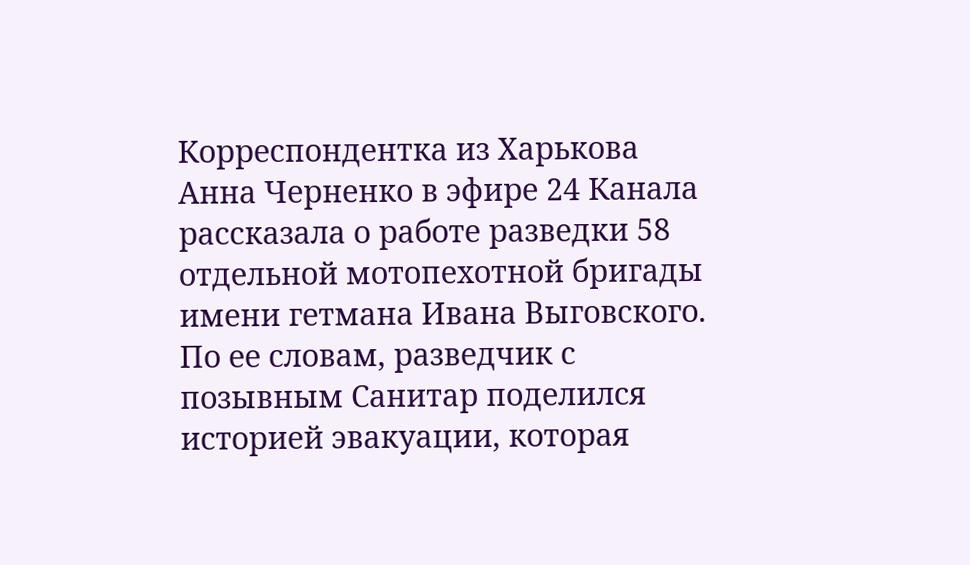Корреспондентка из Харькова Анна Черненко в эфире 24 Канала рассказала о работе разведки 58 отдельной мотопехотной бригады имени гетмана Ивана Выговского. По ее словам, разведчик с позывным Санитар поделился историей эвакуации, которая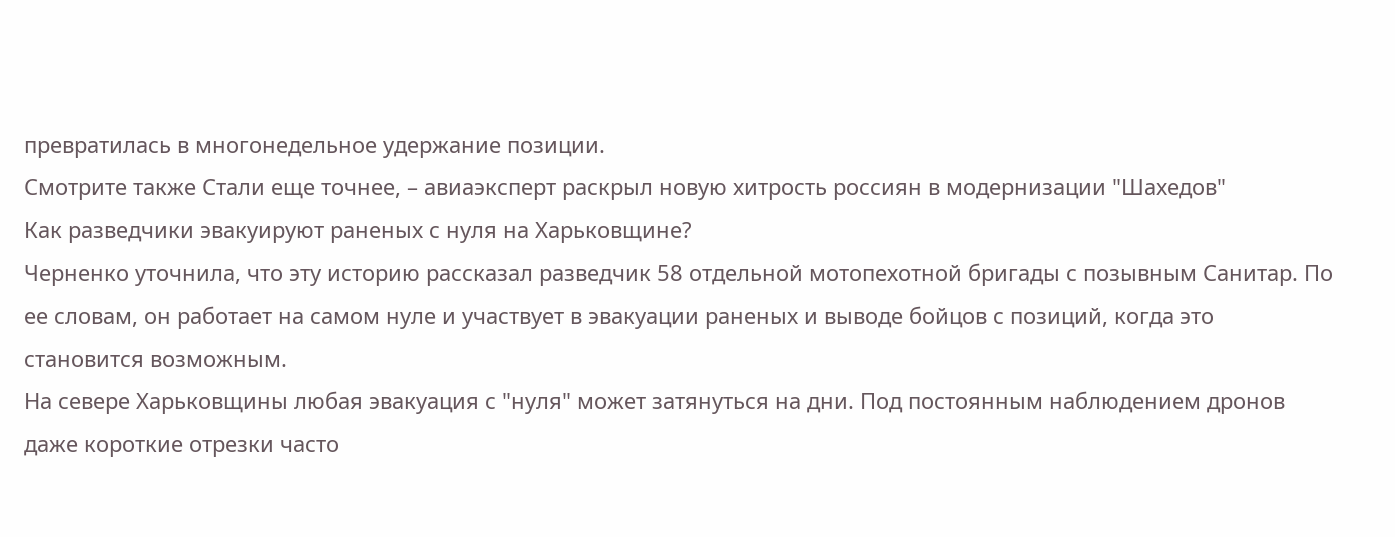превратилась в многонедельное удержание позиции.
Смотрите также Стали еще точнее, – авиаэксперт раскрыл новую хитрость россиян в модернизации "Шахедов"
Как разведчики эвакуируют раненых с нуля на Харьковщине?
Черненко уточнила, что эту историю рассказал разведчик 58 отдельной мотопехотной бригады с позывным Санитар. По ее словам, он работает на самом нуле и участвует в эвакуации раненых и выводе бойцов с позиций, когда это становится возможным.
На севере Харьковщины любая эвакуация с "нуля" может затянуться на дни. Под постоянным наблюдением дронов даже короткие отрезки часто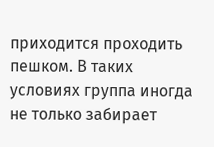приходится проходить пешком. В таких условиях группа иногда не только забирает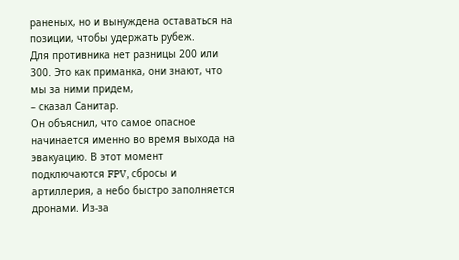раненых, но и вынуждена оставаться на позиции, чтобы удержать рубеж.
Для противника нет разницы 200 или 300. Это как приманка, они знают, что мы за ними придем,
– сказал Санитар.
Он объяснил, что самое опасное начинается именно во время выхода на эвакуацию. В этот момент подключаются FPV, сбросы и артиллерия, а небо быстро заполняется дронами. Из-за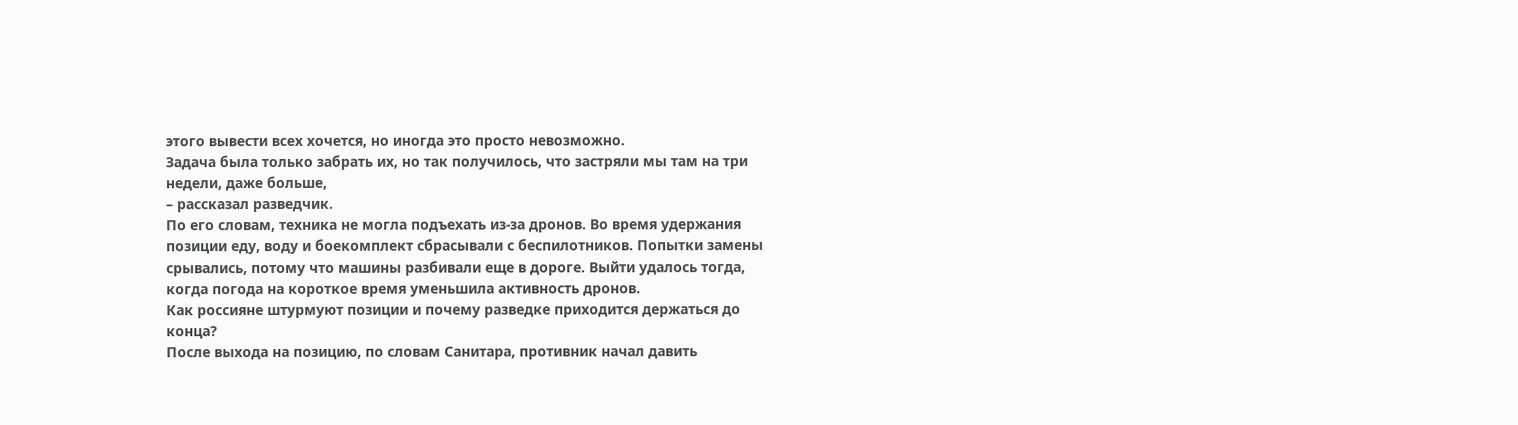этого вывести всех хочется, но иногда это просто невозможно.
Задача была только забрать их, но так получилось, что застряли мы там на три недели, даже больше,
– рассказал разведчик.
По его словам, техника не могла подъехать из-за дронов. Во время удержания позиции еду, воду и боекомплект сбрасывали с беспилотников. Попытки замены срывались, потому что машины разбивали еще в дороге. Выйти удалось тогда, когда погода на короткое время уменьшила активность дронов.
Как россияне штурмуют позиции и почему разведке приходится держаться до конца?
После выхода на позицию, по словам Санитара, противник начал давить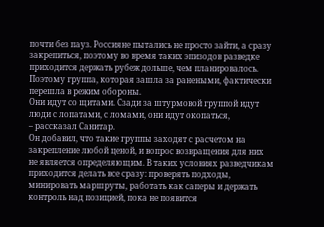почти без пауз. Россияне пытались не просто зайти, а сразу закрепиться, поэтому во время таких эпизодов разведке приходится держать рубеж дольше, чем планировалось. Поэтому группа, которая зашла за ранеными, фактически перешла в режим обороны.
Они идут со щитами. Сзади за штурмовой группой идут люди с лопатами, с ломами, они идут окопаться,
– рассказал Санитар.
Он добавил, что такие группы заходят с расчетом на закрепление любой ценой, и вопрос возвращения для них не является определяющим. В таких условиях разведчикам приходится делать все сразу: проверять подходы, минировать маршруты, работать как саперы и держать контроль над позицией, пока не появится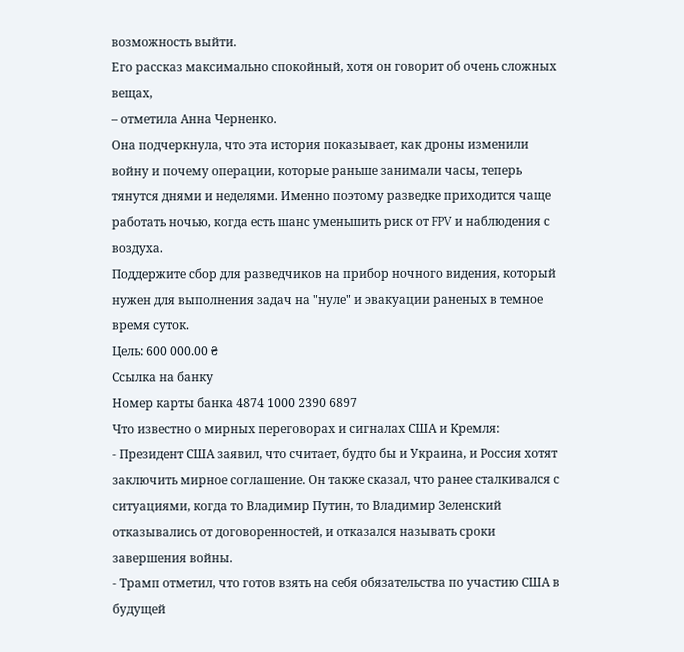возможность выйти.
Его рассказ максимально спокойный, хотя он говорит об очень сложных вещах,
– отметила Анна Черненко.
Она подчеркнула, что эта история показывает, как дроны изменили войну и почему операции, которые раньше занимали часы, теперь тянутся днями и неделями. Именно поэтому разведке приходится чаще работать ночью, когда есть шанс уменьшить риск от FPV и наблюдения с воздуха.
Поддержите сбор для разведчиков на прибор ночного видения, который нужен для выполнения задач на "нуле" и эвакуации раненых в темное время суток.
Цель: 600 000.00 ₴
Ссылка на банку
Номер карты банка 4874 1000 2390 6897
Что известно о мирных переговорах и сигналах США и Кремля:
- Президент США заявил, что считает, будто бы и Украина, и Россия хотят заключить мирное соглашение. Он также сказал, что ранее сталкивался с ситуациями, когда то Владимир Путин, то Владимир Зеленский отказывались от договоренностей, и отказался называть сроки завершения войны.
- Трамп отметил, что готов взять на себя обязательства по участию США в будущей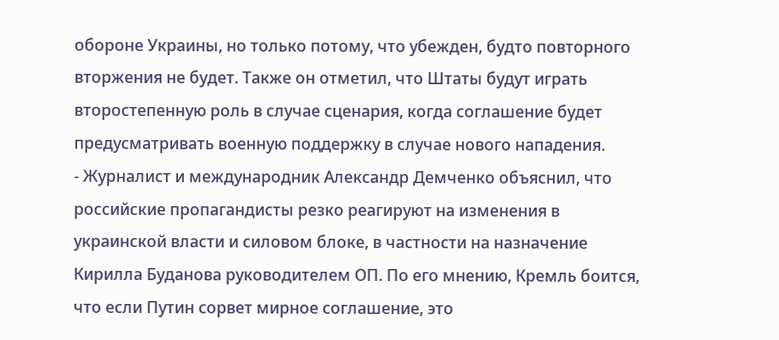обороне Украины, но только потому, что убежден, будто повторного вторжения не будет. Также он отметил, что Штаты будут играть второстепенную роль в случае сценария, когда соглашение будет предусматривать военную поддержку в случае нового нападения.
- Журналист и международник Александр Демченко объяснил, что российские пропагандисты резко реагируют на изменения в украинской власти и силовом блоке, в частности на назначение Кирилла Буданова руководителем ОП. По его мнению, Кремль боится, что если Путин сорвет мирное соглашение, это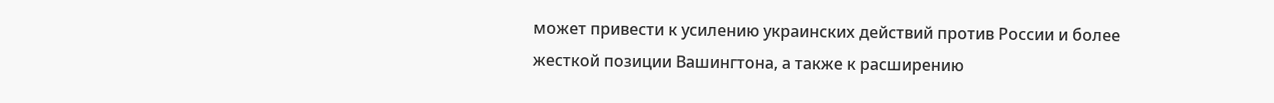может привести к усилению украинских действий против России и более жесткой позиции Вашингтона, а также к расширению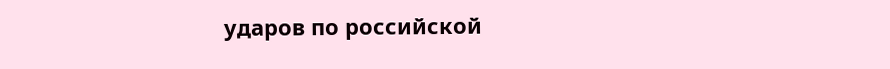ударов по российской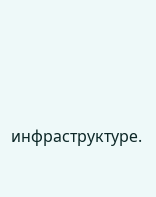инфраструктуре.